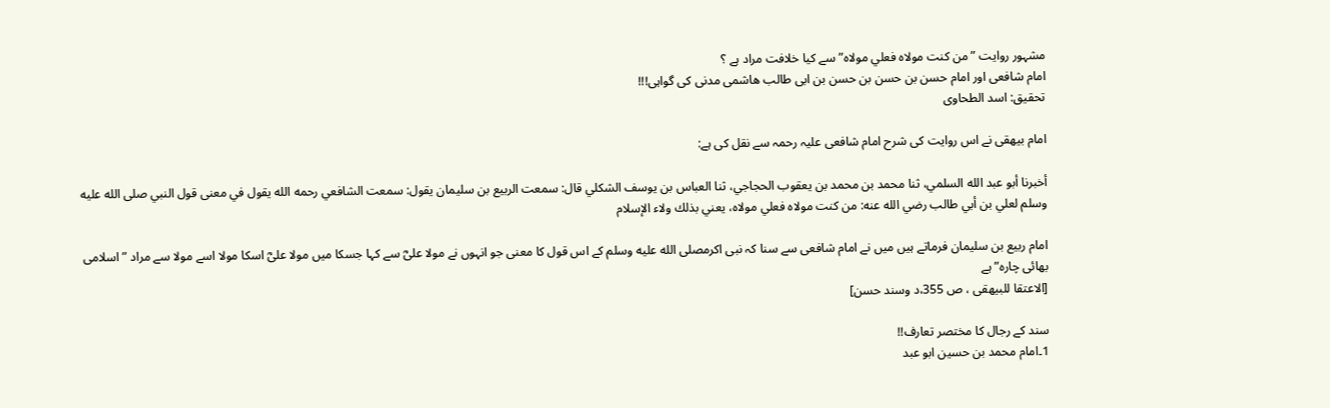مشہور روایت ”من كنت مولاه فعلي مولاه” سے کیا خلافت مراد ہے ؟
امام شافعی اور امام حسن بن حسن بن حسن بن ابی طالب ھاشمی مدنی کی گواہی!!!
تحقیق: اسد الطحاوی

امام بیھقی نے اس روایت کی شرح امام شافعی علیہ رحمہ سے نقل کی ہے:

أخبرنا أبو عبد الله السلمي، ثنا محمد بن محمد بن يعقوب الحجاجي، ثنا العباس بن يوسف الشكلي قال: سمعت الربيع بن سليمان يقول: سمعت الشافعي رحمه الله يقول في معنى قول النبي صلى الله عليه وسلم لعلي بن أبي طالب رضي الله عنه: من كنت مولاه فعلي مولاه، يعني بذلك ولاء الإسلام

امام ربیع بن سلیمان فرماتے ہیں میں نے امام شافعی سے سنا کہ نبی اکرمصلى الله عليه وسلم کے اس قول کا معنی جو انہوں نے مولا علیؓ سے کہا جسکا میں مولا علیؓ اسکا مولا اسے مولا سے مراد ”اسلامی بھائی چارہ” ہے
[الاعتقا للبیھقی ، ص 355،د وسند حسن]

سند کے رجال کا مختصر تعارف!!
1۔امام محمد بن حسین ابو عبد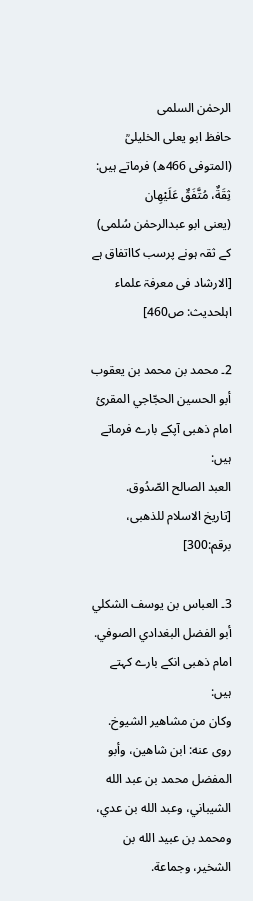الرحمٰن السلمی
حافظ ابو یعلی الخلیلیؒ (المتوفی 466ھ) فرماتے ہیں:
ثِقَةٌ، مُتَّفَقٌ عَلَيْهِان
(یعنی ابو عبدالرحمٰن سُلمی) کے ثقہ ہونے پرسب کااتفاق ہے
[الارشاد فی معرفۃ علماء اہلحدیث: ص460]

2۔ محمد بن محمد بن يعقوب أبو الحسين الحجّاجي المقرئ
امام ذھبی آپکے بارے فرماتے ہیں:
العبد الصالح الصّدُوق.
[تاریخ الاسلام للذھبی، برقم:300]

3۔ العباس بن يوسف الشكلي أبو الفضل البغدادي الصوفي.
امام ذھبی انکے بارے کہتے ہیں:
وكان من مشاهير الشيوخ. روى عنه: ابن شاهين، وأبو المفضل محمد بن عبد الله الشيباني، وعبد الله بن عدي، ومحمد بن عبيد الله بن الشخير، وجماعة.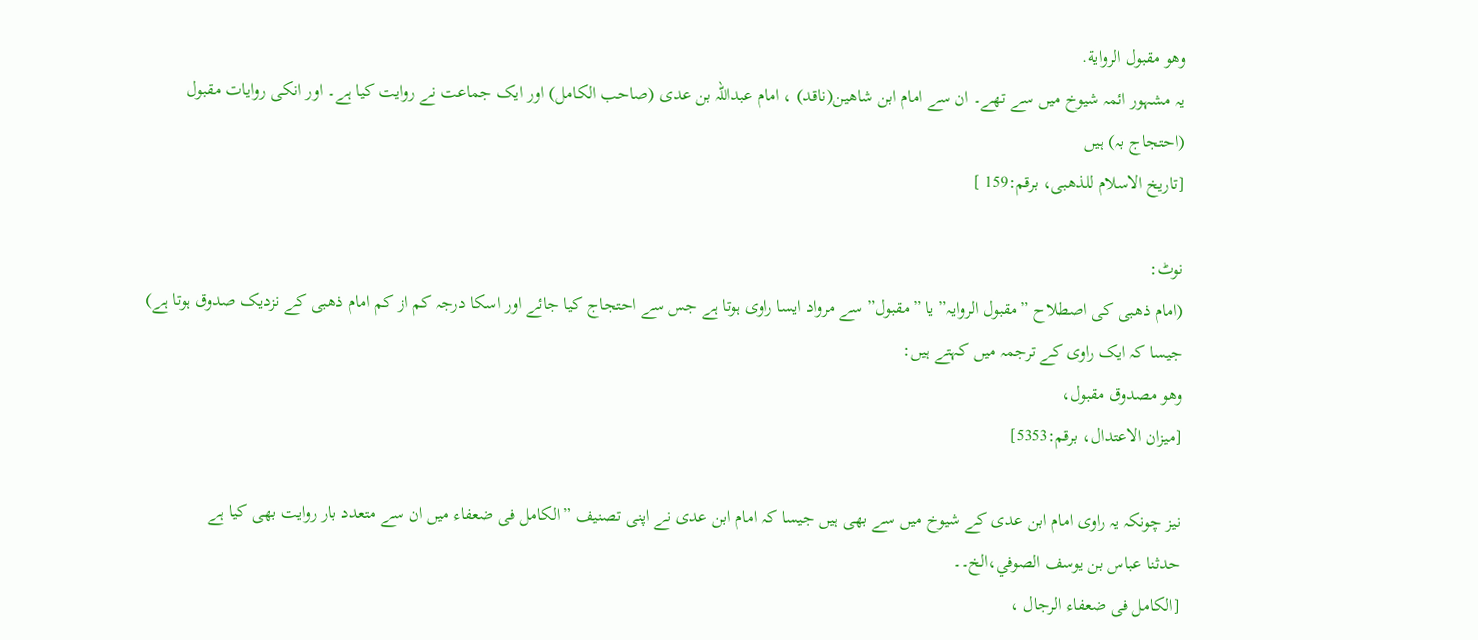وهو مقبول الرواية.
یہ مشہور ائمہ شیوخ میں سے تھے۔ ان سے امام ابن شاھین(ناقد) ، امام عبداللہ بن عدی (صاحب الکامل) اور ایک جماعت نے روایت کیا ہے۔ اور انکی روایات مقبول (احتجاج بہ) ہیں
[تاریخ الاسلام للذھبی، برقم:159 ]

نوٹ:
(امام ذھبی کی اصطلاح ”مقبول الروایہ” یا ”مقبول” سے مرواد ایسا راوی ہوتا ہے جس سے احتجاج کیا جائے اور اسکا درجہ کم از کم امام ذھبی کے نزدیک صدوق ہوتا ہے)
جیسا کہ ایک راوی کے ترجمہ میں کہتے ہیں:
وهو مصدوق مقبول،
[میزان الاعتدال، برقم:5353]

نیز چونکہ یہ راوی امام ابن عدی کے شیوخ میں سے بھی ہیں جیسا کہ امام ابن عدی نے اپنی تصنیف ”الکامل فی ضعفاء میں ان سے متعدد بار روایت بھی کیا ہے
حدثنا عباس بن يوسف الصوفي،الخ۔۔
[الکامل فی ضعفاء الرجال ،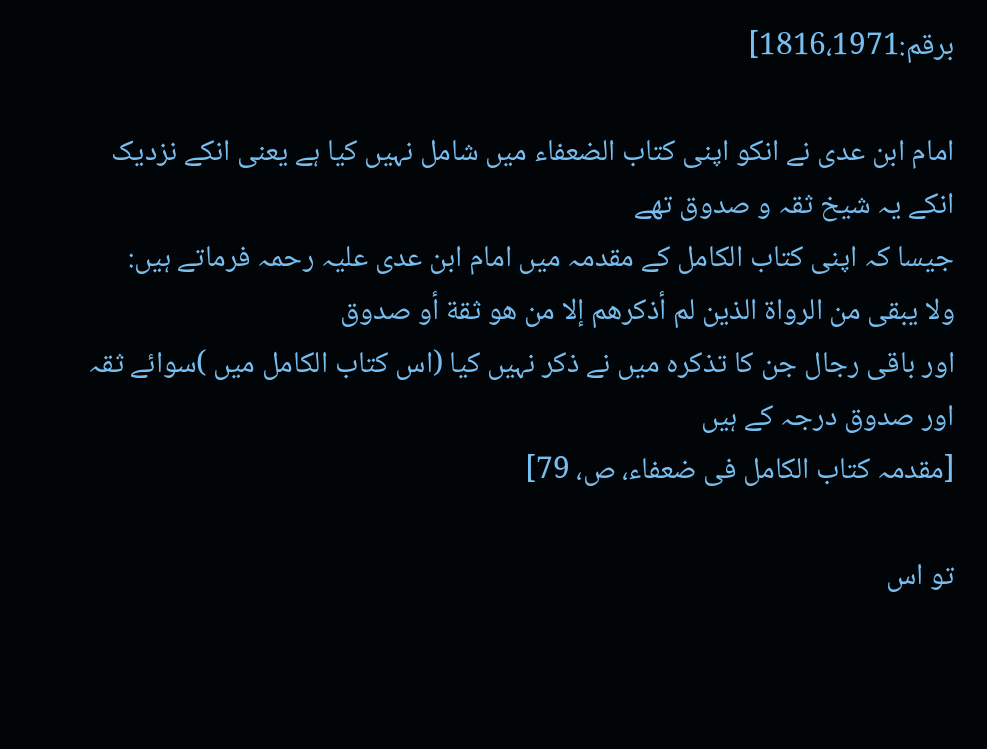برقم:1816،1971]

امام ابن عدی نے انکو اپنی کتاب الضعفاء میں شامل نہیں کیا ہے یعنی انکے نزدیک انکے یہ شیخ ثقہ و صدوق تھے
جیسا کہ اپنی کتاب الکامل کے مقدمہ میں امام ابن عدی علیہ رحمہ فرماتے ہیں:
ولا يبقى من الرواة الذين لم أذكرهم إلا من هو ثقة أو صدوق
اور باقی رجال جن کا تذکرہ میں نے ذکر نہیں کیا (اس کتاب الکامل میں )سوائے ثقہ اور صدوق درجہ کے ہیں
[مقدمہ کتاب الکامل فی ضعفاء، ص، 79]

تو اس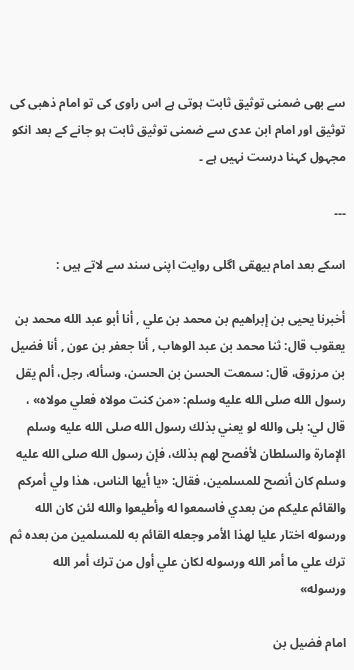سے بھی ضمنی توثیق ثابت ہوتی ہے اس راوی کی تو امام ذھبی کی توثیق اور امام ابن عدی سے ضمنی توثیق ثابت ہو جانے کے بعد انکو مجہول کہنا درست نہیں ہے ۔

۔۔۔

اسکے بعد امام بیھقی اگلی روایت اپنی سند سے لاتے ہیں :

أخبرنا يحيى بن إبراهيم بن محمد بن علي , أنا أبو عبد الله محمد بن يعقوب قال: ثنا محمد بن عبد الوهاب , أنا جعفر بن عون , أنا فضيل بن مرزوق، قال: سمعت الحسن بن الحسن، وسأله، رجل، ألم يقل رسول الله صلى الله عليه وسلم: «من كنت مولاه فعلي مولاه» ، قال لي: بلى والله لو يعني بذلك رسول الله صلى الله عليه وسلم الإمارة والسلطان لأفصح لهم بذلك، فإن رسول الله صلى الله عليه وسلم كان أنصح للمسلمين، فقال: «يا أيها الناس، هذا ولي أمركم والقائم عليكم من بعدي فاسمعوا له وأطيعوا والله لئن كان الله ورسوله اختار عليا لهذا الأمر وجعله القائم به للمسلمين من بعده ثم ترك علي ما أمر الله ورسوله لكان علي أول من ترك أمر الله ورسوله»

امام فضیل بن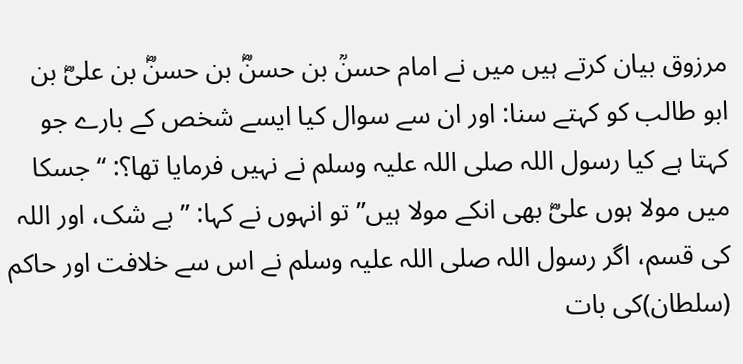مرزوق بیان کرتے ہیں میں نے امام حسنؒ بن حسنؓ بن حسنؓ بن علیؓ بن ابو طالب کو کہتے سنا: اور ان سے سوال کیا ایسے شخص کے بارے جو کہتا ہے کیا رسول اللہ صلی اللہ علیہ وسلم نے نہیں فرمایا تھا؟: “جسکا میں مولا ہوں علیؓ بھی انکے مولا ہیں” تو انہوں نے کہا: ” بے شک، اور اللہ کی قسم، اگر رسول اللہ صلی اللہ علیہ وسلم نے اس سے خلافت اور حاکم (سلطان)کی بات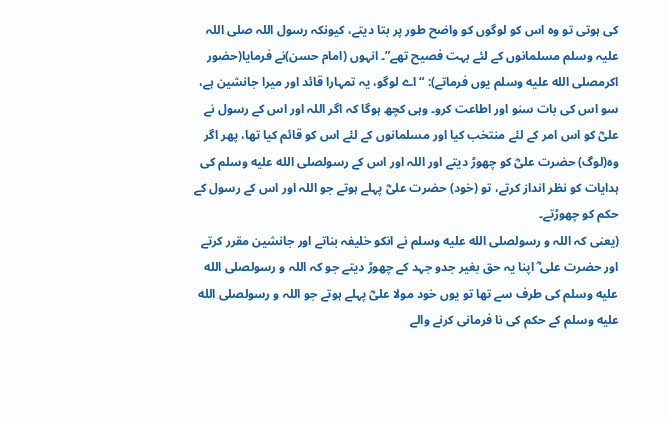کی ہوتی تو وہ اس کو لوگوں کو واضح طور پر بتا دیتے، کیونکہ رسول اللہ صلی اللہ علیہ وسلم مسلمانوں کے لئے بہت فصیح تھے”۔ انہوں (امام حسن)نے فرمایا(حضور اکرمصلى الله عليه وسلم یوں فرماتے): “اے لوگو، یہ تمہارا قائد اور میرا جانشین ہے، سو اس کی بات سنو اور اطاعت کرو۔ وہی کچھ ہوگا کہ اگر اللہ اور اس کے رسول نے علیؓ کو اس امر کے لئے منتخب کیا اور مسلمانوں کے لئے اس کو قائم کیا تھا، پھر اگر وہ(لوگ) حضرت علیؓ کو چھوڑ دیتے اور اللہ اور اس کے رسولصلى الله عليه وسلم کی ہدایات کو نظر انداز کرتے، تو (خود) حضرت علیؓ پہلے ہوتے جو اللہ اور اس کے رسول کے حکم کو چھوڑتے۔
(یعنی کہ اللہ و رسولصلى الله عليه وسلم نے انکو خلیفہ بناتے اور جانشین مقرر کرتے اور حضرت علی ؓ اپنا یہ حق بغیر جدو جہد کے چھوڑ دیتے جو کہ اللہ و رسولصلى الله عليه وسلم کی طرف سے تھا تو یوں خود مولا علیؓ پہلے ہوتے جو اللہ و رسولصلى الله عليه وسلم کے حکم کی نا فرمانی کرنے والے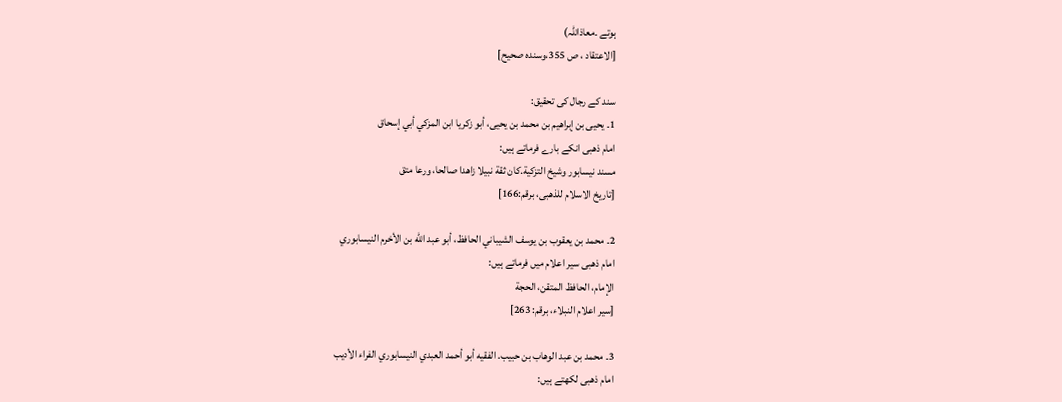ہوتے ۔معاذاللہ)
[الاعتقاد ، ص 355،وسندہ صحیح]

سند کے رجال کی تحقیق:
1۔ يحيى بن إبراهيم بن محمد بن يحيى، أبو زكريا ابن المزكي أبي إسحاق
امام ذھبی انکے بارے فرماتے ہیں:
مسند نيسابور وشيخ التزكية.كان ثقة نبيلا زاهدا صالحا، ورعا متق
[تاریخ الاسلام للذھبی، برقم:166]

2۔ محمد بن يعقوب بن يوسف الشيباني الحافظ، أبو عبد الله بن الأخرم النيسابوري
امام ذھبی سیر اعلام میں فرماتے ہیں:
الإمام، الحافظ المتقن، الحجة
[سیر اعلام النبلاء، برقم: 263]

3۔ محمد بن عبد الوهاب بن حبيب. الفقيه أبو أحمد العبدي النيسابوري الفراء الأديب
امام ذھبی لکھتے ہیں: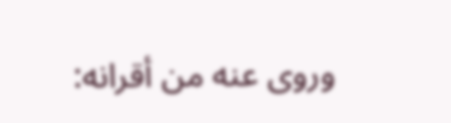وروى عنه من أقرانه: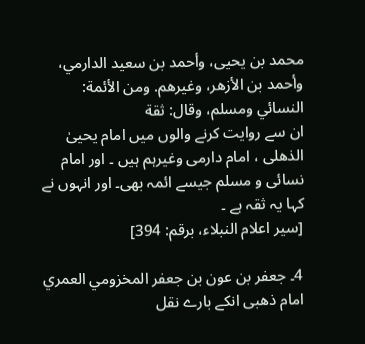محمد بن يحيى، وأحمد بن سعيد الدارمي، وأحمد بن الأزهر، وغيرهم. ومن الأئمة: النسائي ومسلم، وقال: ثقة
ان سے روایت کرنے والوں میں امام یحییٰ الذھلی ، امام دارمی وغیرہم ہیں ۔ اور امام نسائی و مسلم جیسے ائمہ بھی۔ اور انہوں نے کہا یہ ثقہ ہے ۔
[سیر اعلام النبلاء، برقم: 394]

4۔ جعفر بن عون بن جعفر المخزومي العمري
امام ذھبی انکے بارے نقل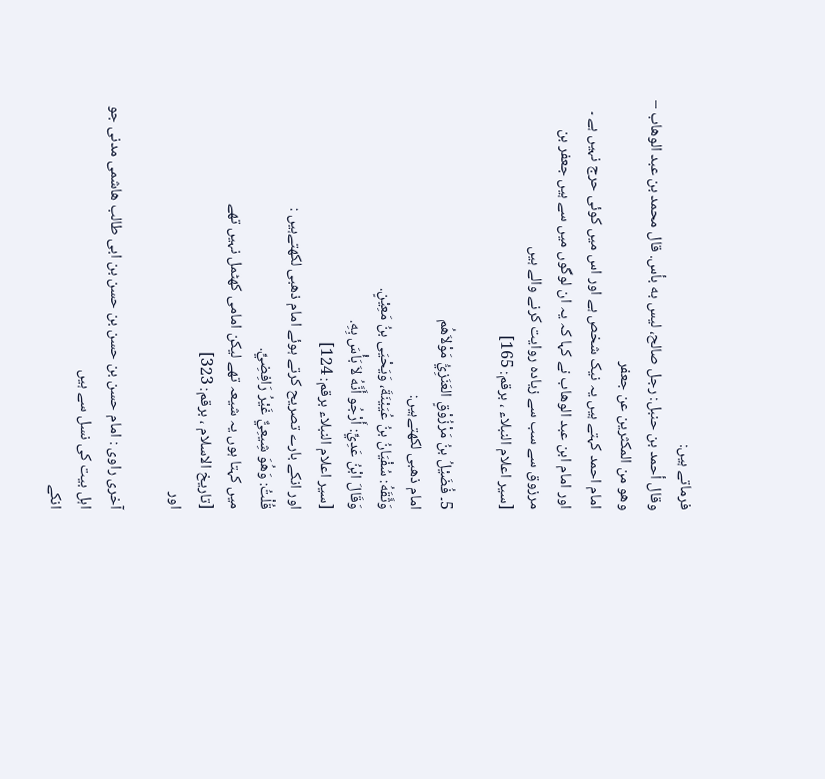فرماتے ہیں:
وقال أحمد بن حنبل: رجل صالح، ليس به بأس. قال محمد بن عبد الوهاب – وهو من المكثرين عن جعفر
امام احمد کہتے ہیں یہ نیک شخص ہے اور اس میں کوئی حرج نہیں ہے ۔ اور امام ابن عبد الوھاب نے کہا کہ یہ ان لوگوں میں سے ہیں جعفر بن مرزوق سے سب سے زیادہ روایت کرنے والے ہیں
[سیر اعلام النبلاء ، برقم: 165]

5۔ فُضَيْلُ بنُ مَرْزُوْقٍ العَنَزِيُّ مَوْلاَهُم
امام ذھبی لکھتےہیں:
وَثَّقَهُ: سُفْيَانُ بنُ عُيَيْنَةَ، وَيَحْيَى بنُ مَعِيْنٍ.
وَقَالَ ابْنُ عَدِيٍّ: أَرْجُو أَنَّهُ لاَ بَأْسَ بِهِ.
[سیر اعلام النبلاء برقم: 124]
اور انکے بارے تصریح کرتے ہوئے امام ذھبی لکھتےہیں :
قُلْتُ: وَهُوَ شِيعِيٌّ غَيْرُ رَافِضِيٍّ.
میں کہتا ہوں یہ شیعہ تھے لیکن امامی کھٹمل نہیں تھے
[تاریخ الاسلام ، برقم: 323]
اور

آخری راوی : امام حسن بن حسن بن حسن بن ابی طالب ھاشمی مدنی جو اہل بیت کی نسل سے ہیں
انکے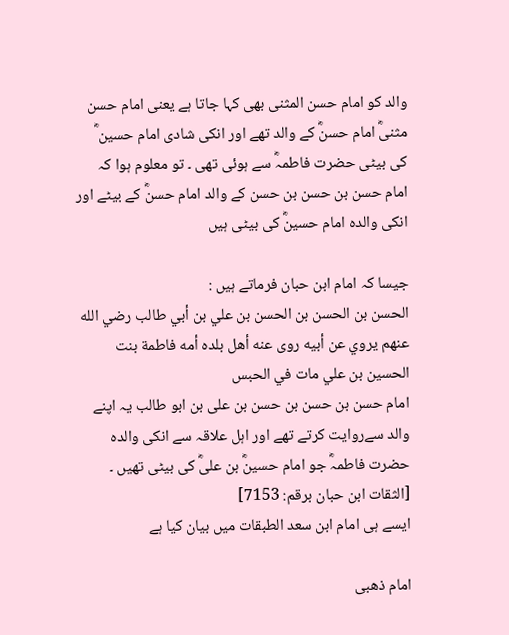والد کو امام حسن المثنی بھی کہا جاتا ہے یعنی امام حسن مثنیؓ امام حسنؓ کے والد تھے اور انکی شادی امام حسین ؓ کی بیٹی حضرت فاطمہؓ سے ہوئی تھی ۔ تو معلوم ہوا کہ امام حسن بن حسن بن حسن کے والد امام حسنؓ کے بیٹے اور انکی والدہ امام حسینؓ کی بیٹی ہیں

جیسا کہ امام ابن حبان فرماتے ہیں :
الحسن بن الحسن بن الحسن بن علي بن أبي طالب رضي الله عنهم يروي عن أبيه روى عنه أهل بلده أمه فاطمة بنت الحسين بن علي مات في الحبس
امام حسن بن حسن بن حسن بن علی بن ابو طالب یہ اپنے والد سےروایت کرتے تھے اور اہل علاقہ سے انکی والدہ حضرت فاطمہؓ جو امام حسینؓ بن علیؓ کی بیٹی تھیں ۔
[الثقات ابن حبان برقم: 7153]
ایسے ہی امام ابن سعد الطبقات میں بیان کیا ہے

امام ذھبی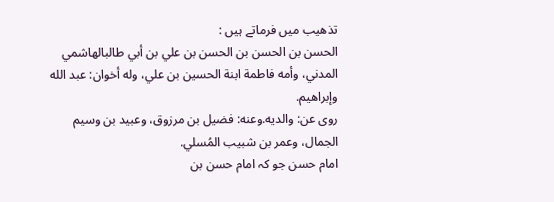تذھیب میں فرماتے ہیں :
الحسن بن الحسن بن الحسن بن علي بن أبي طالبالهاشمي المدني، وأمه فاطمة ابنة الحسين بن علي، وله أخوان: عبد الله وإبراهيم.
روى عن: والديه.وعنه: فضيل بن مرزوق، وعبيد بن وسيم الجمال، وعمر بن شبيب المُسلي.
امام حسن جو کہ امام حسن بن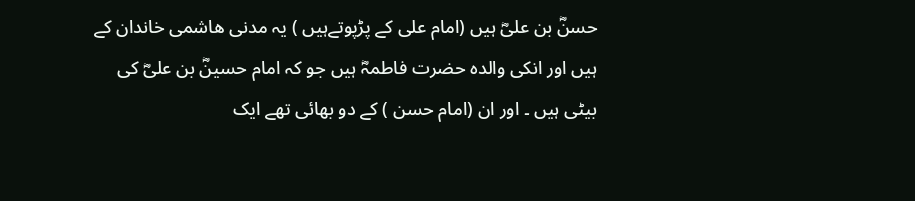حسنؓ بن علیؓ ہیں (امام علی کے پڑپوتےہیں ) یہ مدنی ھاشمی خاندان کے ہیں اور انکی والدہ حضرت فاطمہؓ ہیں جو کہ امام حسینؓ بن علیؓ کی بیٹی ہیں ۔ اور ان (امام حسن ) کے دو بھائی تھے ایک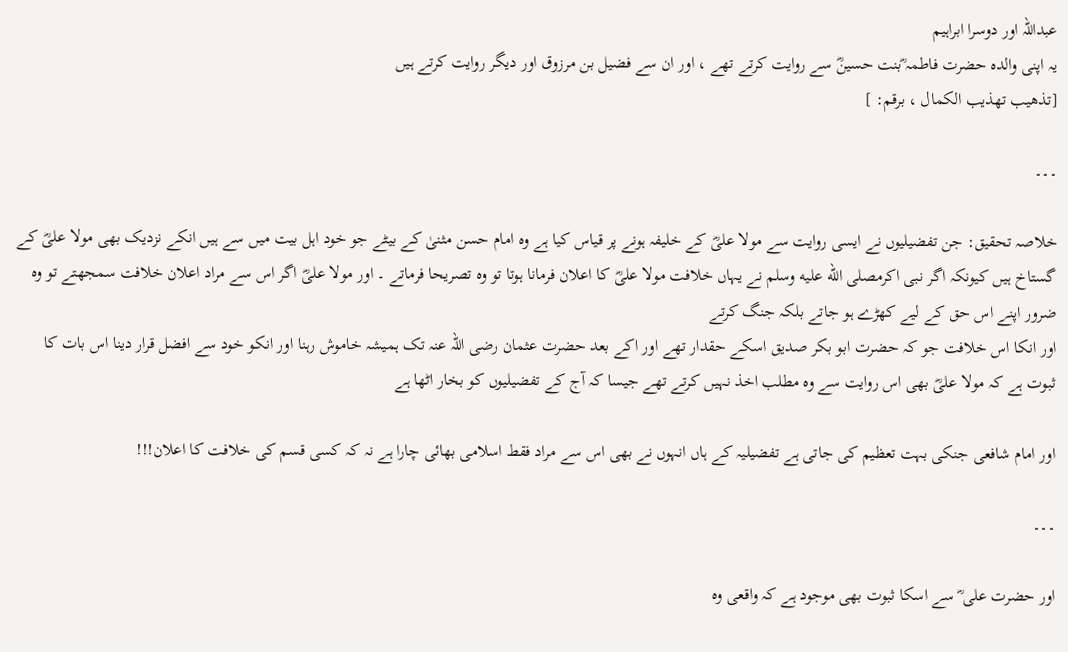عبداللہ اور دوسرا ابراہیم
یہ اپنی والدہ حضرت فاطمہ ؓبنت حسینؓ سے روایت کرتے تھے ، اور ان سے فضیل بن مرزوق اور دیگر روایت کرتے ہیں
[تذهيب تهذيب الكمال ، برقم: ]

۔۔۔

خلاصہ تحقیق: جن تفضیلیوں نے ایسی روایت سے مولا علیؓ کے خلیفہ ہونے پر قیاس کیا ہے وہ امام حسن مثنیٰ کے بیٹے جو خود اہل بیت میں سے ہیں انکے نزدیک بھی مولا علیؓ کے گستاخ ہیں کیونکہ اگر نبی اکرمصلى الله عليه وسلم نے یہاں خلافت مولا علیؓ کا اعلان فرمانا ہوتا تو وہ تصریحا فرماتے ۔ اور مولا علیؓ اگر اس سے مراد اعلان خلافت سمجھتے تو وہ ضرور اپنے اس حق کے لیے کھڑے ہو جاتے بلکہ جنگ کرتے
اور انکا اس خلافت جو کہ حضرت ابو بکر صدیق اسکے حقدار تھے اور اکے بعد حضرت عثمان رضی اللہ عنہ تک ہمیشہ خاموش رہنا اور انکو خود سے افضل قرار دینا اس بات کا ثبوت ہے کہ مولا علیؓ بھی اس روایت سے وہ مطلب اخذ نہیں کرتے تھے جیسا کہ آج کے تفضیلیوں کو بخار اٹھا ہے

اور امام شافعی جنکی بہت تعظیم کی جاتی ہے تفضیلیہ کے ہاں انہوں نے بھی اس سے مراد فقط اسلامی بھائی چارا ہے نہ کہ کسی قسم کی خلافت کا اعلان!!!

۔۔۔

اور حضرت علی ؓ سے اسکا ثبوت بھی موجود ہے کہ واقعی وہ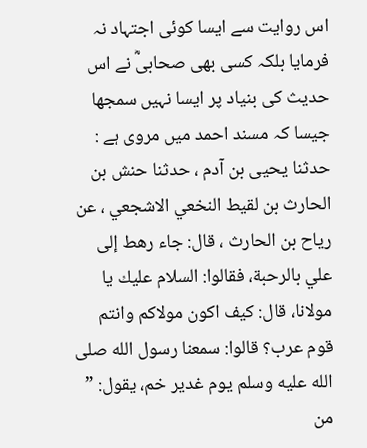اس روایت سے ایسا کوئی اجتہاد نہ فرمایا بلکہ کسی بھی صحابیؓ نے اس حدیث کی بنیاد پر ایسا نہیں سمجھا جیسا کہ مسند احمد میں مروی ہے :
حدثنا يحيى بن آدم ، حدثنا حنش بن الحارث بن لقيط النخعي الاشجعي ، عن رياح بن الحارث ، قال: جاء رهط إلى علي بالرحبة، فقالوا: السلام عليك يا مولانا، قال: كيف اكون مولاكم وانتم قوم عرب؟ قالوا: سمعنا رسول الله صلى الله عليه وسلم يوم غدير خم، يقول: ” من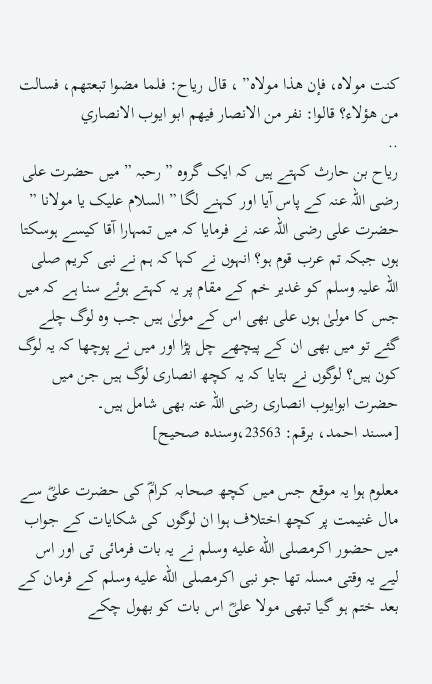كنت مولاه، فإن هذا مولاه” ، قال رياح: فلما مضوا تبعتهم، فسالت من هؤلاء؟ قالوا: نفر من الانصار فيهم ابو ايوب الانصاري
..
ریاح بن حارث کہتے ہیں کہ ایک گروہ ” رحبہ ” میں حضرت علی رضی اللہ عنہ کے پاس آیا اور کہنے لگا ” السلام علیک یا مولانا ” حضرت علی رضی اللہ عنہ نے فرمایا کہ میں تمہارا آقا کیسے ہوسکتا ہوں جبکہ تم عرب قوم ہو؟ انہوں نے کہا کہ ہم نے نبی کریم صلی اللہ علیہ وسلم کو غدیر خم کے مقام پر یہ کہتے ہوئے سنا ہے کہ میں جس کا مولیٰ ہوں علی بھی اس کے مولیٰ ہیں جب وہ لوگ چلے گئے تو میں بھی ان کے پیچھے چل پڑا اور میں نے پوچھا کہ یہ لوگ کون ہیں؟ لوگوں نے بتایا کہ یہ کچھ انصاری لوگ ہیں جن میں حضرت ابوایوب انصاری رضی اللہ عنہ بھی شامل ہیں۔
[مسند احمد، برقم: 23563،وسندہ صحیح]

معلوم ہوا یہ موقع جس میں کچھ صحابہ کرامؓ کی حضرت علیؓ سے مال غنیمت پر کچھ اختلاف ہوا ان لوگوں کی شکایات کے جواب میں حضور اکرمصلى الله عليه وسلم نے یہ بات فرمائی تی اور اس لیے یہ وقتی مسلہ تھا جو نبی اکرمصلى الله عليه وسلم کے فرمان کے بعد ختم ہو گیا تبھی مولا علیؓ اس بات کو بھول چکے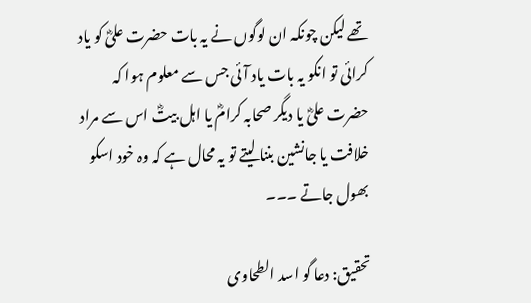تھے لیکن چونکہ ان لوگوں نے یہ بات حضرت علیؓ کو یاد کرائی تو انکو یہ بات یاد آئی جس سے معلوم ہوا کہ حضرت علیؓ یا دیگر صحابہ کرامؓ یا اہل بیتؓ اس سے مراد خلافت یا جانشین بننا لیتے تو یہ محال ہے کہ وہ خود اسکو بھول جاتے ۔۔۔

تحقیق: دعا گو اسد الطحاوی